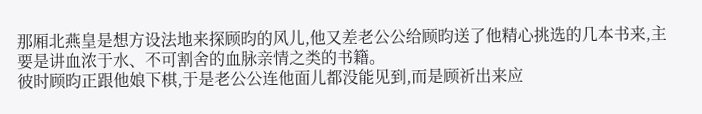那厢北燕皇是想方设法地来探顾昀的风儿,他又差老公公给顾昀送了他精心挑选的几本书来,主要是讲血浓于水、不可割舍的血脉亲情之类的书籍。
彼时顾昀正跟他娘下棋,于是老公公连他面儿都没能见到,而是顾祈出来应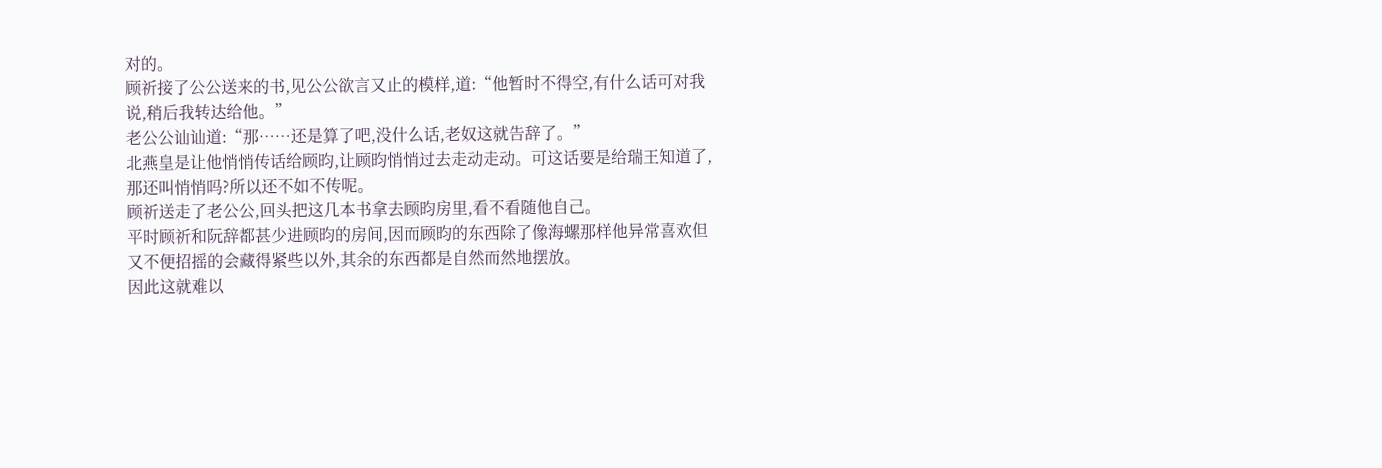对的。
顾祈接了公公送来的书,见公公欲言又止的模样,道:“他暂时不得空,有什么话可对我说,稍后我转达给他。”
老公公讪讪道:“那……还是算了吧,没什么话,老奴这就告辞了。”
北燕皇是让他悄悄传话给顾昀,让顾昀悄悄过去走动走动。可这话要是给瑞王知道了,那还叫悄悄吗?所以还不如不传呢。
顾祈送走了老公公,回头把这几本书拿去顾昀房里,看不看随他自己。
平时顾祈和阮辞都甚少进顾昀的房间,因而顾昀的东西除了像海螺那样他异常喜欢但又不便招摇的会藏得紧些以外,其余的东西都是自然而然地摆放。
因此这就难以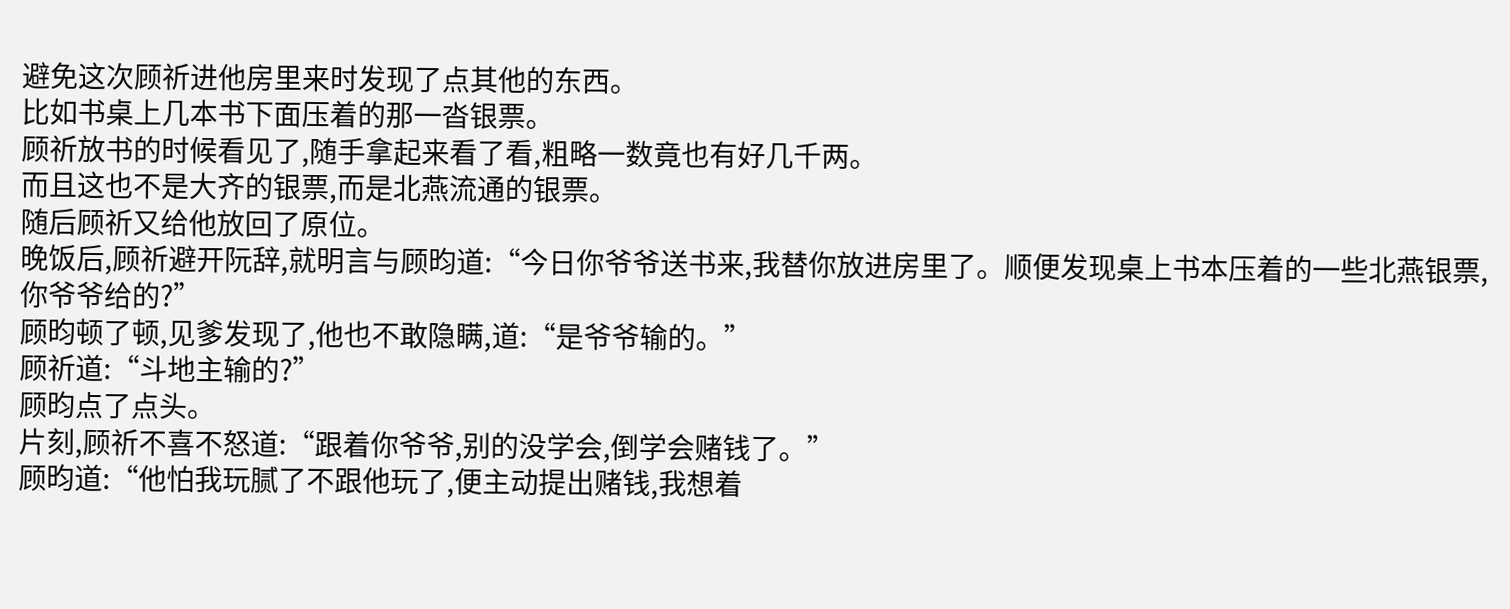避免这次顾祈进他房里来时发现了点其他的东西。
比如书桌上几本书下面压着的那一沓银票。
顾祈放书的时候看见了,随手拿起来看了看,粗略一数竟也有好几千两。
而且这也不是大齐的银票,而是北燕流通的银票。
随后顾祈又给他放回了原位。
晚饭后,顾祈避开阮辞,就明言与顾昀道:“今日你爷爷送书来,我替你放进房里了。顺便发现桌上书本压着的一些北燕银票,你爷爷给的?”
顾昀顿了顿,见爹发现了,他也不敢隐瞒,道:“是爷爷输的。”
顾祈道:“斗地主输的?”
顾昀点了点头。
片刻,顾祈不喜不怒道:“跟着你爷爷,别的没学会,倒学会赌钱了。”
顾昀道:“他怕我玩腻了不跟他玩了,便主动提出赌钱,我想着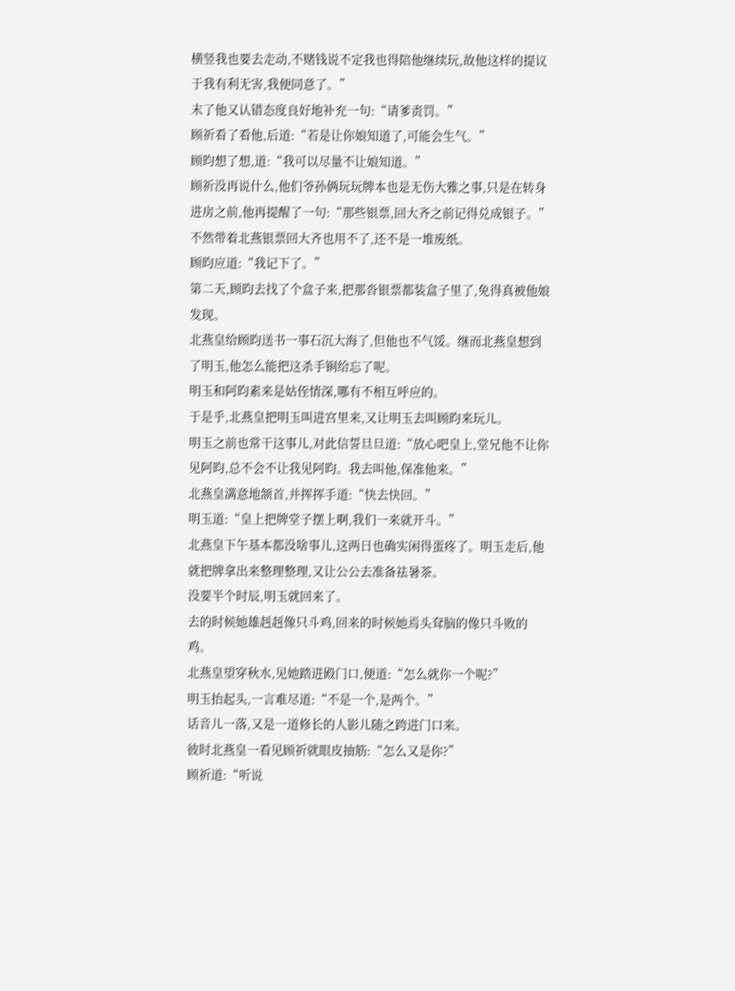横竖我也要去走动,不赌钱说不定我也得陪他继续玩,故他这样的提议于我有利无害,我便同意了。”
末了他又认错态度良好地补充一句:“请爹责罚。”
顾祈看了看他,后道:“若是让你娘知道了,可能会生气。”
顾昀想了想,道:“我可以尽量不让娘知道。”
顾祈没再说什么,他们爷孙俩玩玩牌本也是无伤大雅之事,只是在转身进房之前,他再提醒了一句:“那些银票,回大齐之前记得兑成银子。”
不然带着北燕银票回大齐也用不了,还不是一堆废纸。
顾昀应道:“我记下了。”
第二天,顾昀去找了个盒子来,把那沓银票都装盒子里了,免得真被他娘发现。
北燕皇给顾昀送书一事石沉大海了,但他也不气馁。继而北燕皇想到了明玉,他怎么能把这杀手锏给忘了呢。
明玉和阿昀素来是姑侄情深,哪有不相互呼应的。
于是乎,北燕皇把明玉叫进宫里来,又让明玉去叫顾昀来玩儿。
明玉之前也常干这事儿,对此信誓旦旦道:“放心吧皇上,堂兄他不让你见阿昀,总不会不让我见阿昀。我去叫他,保准他来。”
北燕皇满意地颔首,并挥挥手道:“快去快回。”
明玉道:“皇上把牌堂子摆上啊,我们一来就开斗。”
北燕皇下午基本都没啥事儿,这两日也确实闲得蛋疼了。明玉走后,他就把牌拿出来整理整理,又让公公去准备祛暑茶。
没要半个时辰,明玉就回来了。
去的时候她雄赳赳像只斗鸡,回来的时候她焉头耷脑的像只斗败的鸡。
北燕皇望穿秋水,见她踏进殿门口,便道:“怎么就你一个呢?”
明玉抬起头,一言难尽道:“不是一个,是两个。”
话音儿一落,又是一道修长的人影儿随之跨进门口来。
彼时北燕皇一看见顾祈就眼皮抽筋:“怎么又是你?”
顾祈道:“听说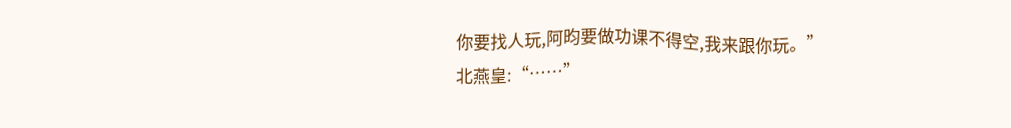你要找人玩,阿昀要做功课不得空,我来跟你玩。”
北燕皇:“……”